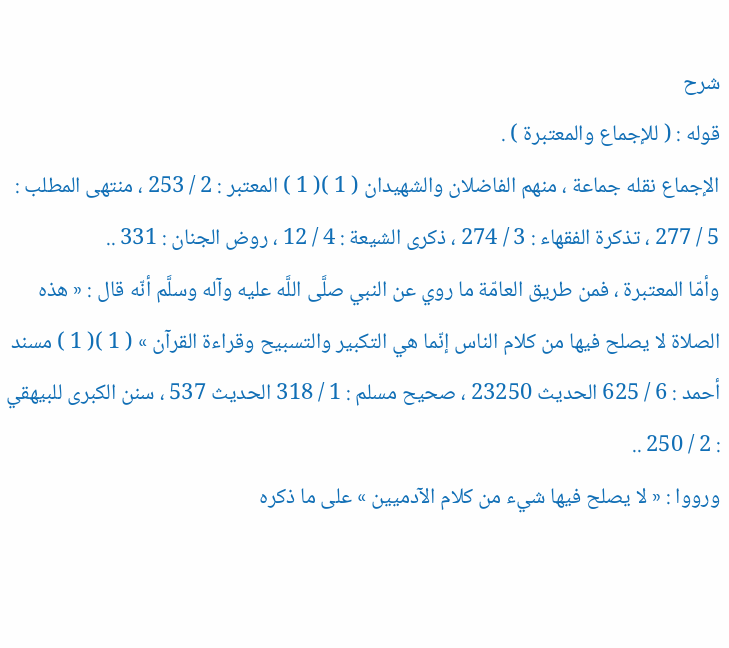شرح
قوله : ( للإجماع والمعتبرة ) .
الإجماع نقله جماعة ، منهم الفاضلان والشهيدان ( 1 )( 1 ) المعتبر : 2 / 253 ، منتهى المطلب : 5 / 277 ، تذكرة الفقهاء : 3 / 274 ، ذكرى الشيعة : 4 / 12 ، روض الجنان : 331 ..
وأمّا المعتبرة ، فمن طريق العامّة ما روي عن النبي صلَّى اللَّه عليه وآله وسلَّم أنّه قال : « هذه الصلاة لا يصلح فيها من كلام الناس إنّما هي التكبير والتسبيح وقراءة القرآن » ( 1 )( 1 ) مسند أحمد : 6 / 625 الحديث 23250 ، صحيح مسلم : 1 / 318 الحديث 537 ، سنن الكبرى للبيهقي : 2 / 250 ..
ورووا : « لا يصلح فيها شيء من كلام الآدميين » على ما ذكره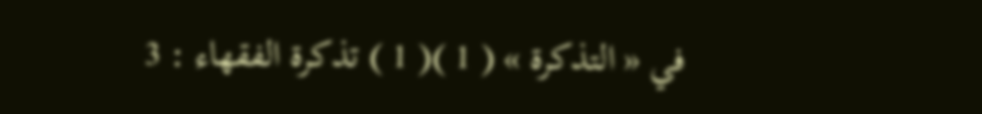في « التذكرة » ( 1 )( 1 ) تذكرة الفقهاء : 3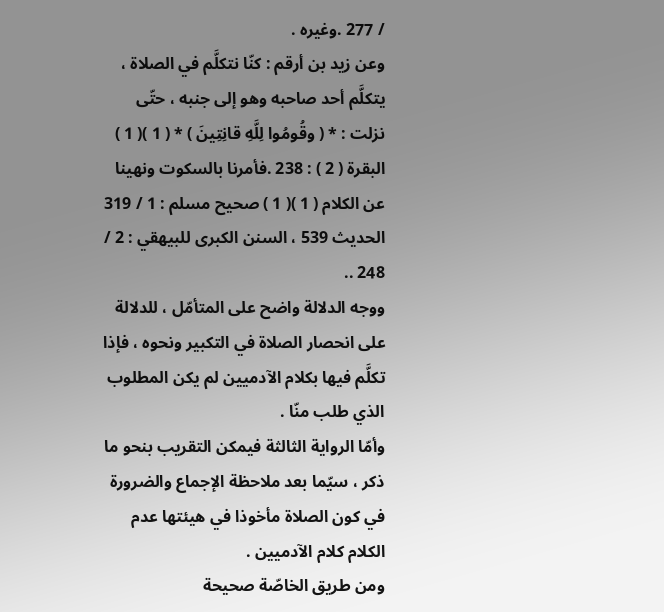/ 277 .وغيره .
وعن زيد بن أرقم : كنّا نتكلَّم في الصلاة ، يتكلَّم أحد صاحبه وهو إلى جنبه ، حتّى نزلت : * ( وقُومُوا لِلَّهِ قانِتِينَ ) * ( 1 )( 1 ) البقرة ( 2 ) : 238 .فأمرنا بالسكوت ونهينا عن الكلام ( 1 )( 1 ) صحيح مسلم : 1 / 319 الحديث 539 ، السنن الكبرى للبيهقي : 2 / 248 ..
ووجه الدلالة واضح على المتأمّل ، للدلالة على انحصار الصلاة في التكبير ونحوه ، فإذا تكلَّم فيها بكلام الآدميين لم يكن المطلوب الذي طلب منّا .
وأمّا الرواية الثالثة فيمكن التقريب بنحو ما ذكر ، سيّما بعد ملاحظة الإجماع والضرورة في كون الصلاة مأخوذا في هيئتها عدم الكلام كلام الآدميين .
ومن طريق الخاصّة صحيحة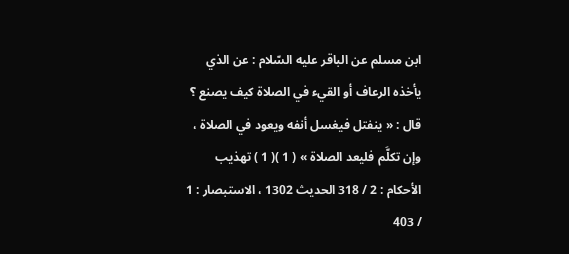ابن مسلم عن الباقر عليه السّلام : عن الذي يأخذه الرعاف أو القيء في الصلاة كيف يصنع ؟ قال : « ينفتل فيغسل أنفه ويعود في الصلاة ، وإن تكلَّم فليعد الصلاة » ( 1 )( 1 ) تهذيب الأحكام : 2 / 318 الحديث 1302 ، الاستبصار : 1 / 403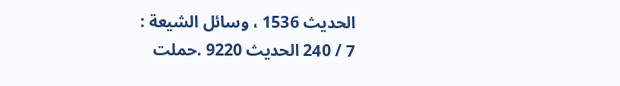الحديث 1536 ، وسائل الشيعة :
7 / 240 الحديث 9220 .حملت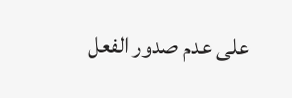على عدم صدور الفعل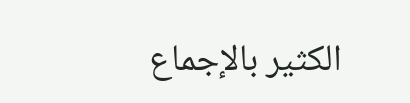الكثير بالإجماع